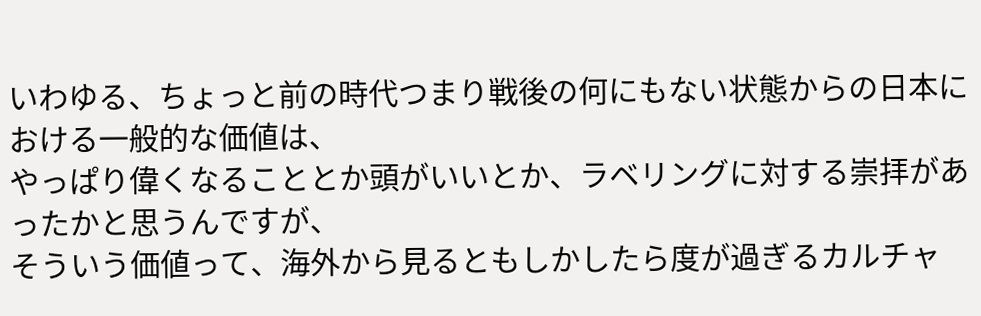いわゆる、ちょっと前の時代つまり戦後の何にもない状態からの日本における一般的な価値は、
やっぱり偉くなることとか頭がいいとか、ラベリングに対する崇拝があったかと思うんですが、
そういう価値って、海外から見るともしかしたら度が過ぎるカルチャ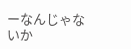ーなんじゃないか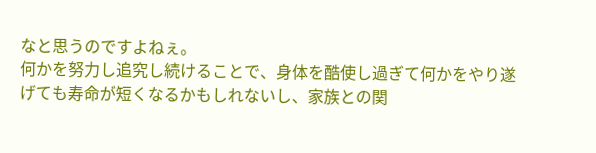なと思うのですよねぇ。
何かを努力し追究し続けることで、身体を酷使し過ぎて何かをやり遂げても寿命が短くなるかもしれないし、家族との関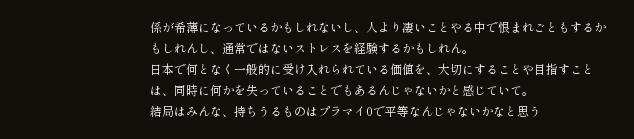係が希薄になっているかもしれないし、人より凄いことやる中で恨まれごともするかもしれんし、通常ではないストレスを経験するかもしれん。
日本で何となく一般的に受け入れられている価値を、大切にすることや目指すことは、同時に何かを失っていることでもあるんじゃないかと感じていて。
結局はみんな、持ちうるものはプラマイ0で平等なんじゃないかなと思う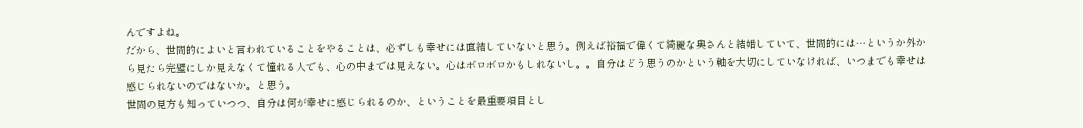んですよね。
だから、世間的によいと言われていることをやることは、必ずしも幸せには直結していないと思う。例えば裕福で偉くて綺麗な奥さんと結婚していて、世間的には…というか外から見たら完璧にしか見えなくて憧れる人でも、心の中までは見えない。心はボロボロかもしれないし。。自分はどう思うのかという軸を大切にしていなければ、いつまでも幸せは感じられないのではないか。と思う。
世間の見方も知っていつつ、自分は何が幸せに感じられるのか、ということを最重要項目とし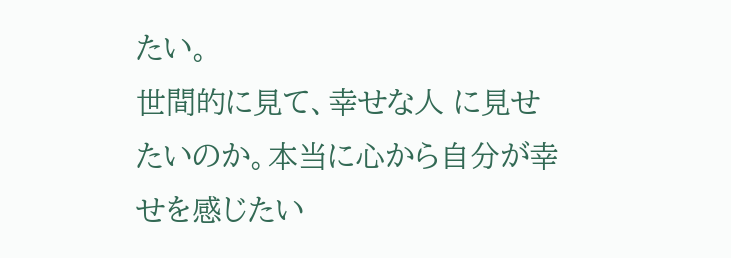たい。
世間的に見て、幸せな人 に見せたいのか。本当に心から自分が幸せを感じたい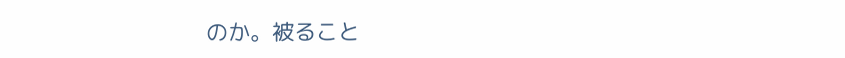のか。被ること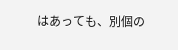はあっても、別個の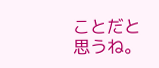ことだと思うね。